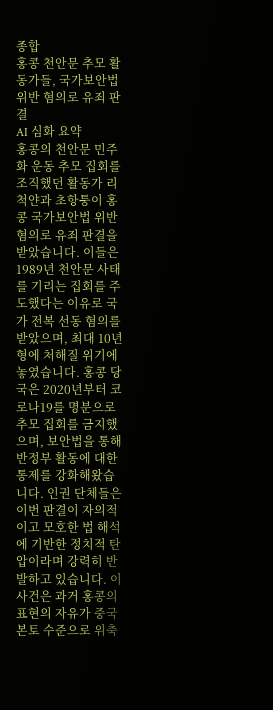종합
홍콩 천안문 추모 활동가들, 국가보안법 위반 혐의로 유죄 판결
AI 심화 요약
홍콩의 천안문 민주화 운동 추모 집회를 조직했던 활동가 리척얀과 초항퉁이 홍콩 국가보안법 위반 혐의로 유죄 판결을 받았습니다. 이들은 1989년 천안문 사태를 기리는 집회를 주도했다는 이유로 국가 전복 선동 혐의를 받았으며, 최대 10년형에 처해질 위기에 놓였습니다. 홍콩 당국은 2020년부터 코로나19를 명분으로 추모 집회를 금지했으며, 보안법을 통해 반정부 활동에 대한 통제를 강화해왔습니다. 인권 단체들은 이번 판결이 자의적이고 모호한 법 해석에 기반한 정치적 탄압이라며 강력히 반발하고 있습니다. 이 사건은 과거 홍콩의 표현의 자유가 중국 본토 수준으로 위축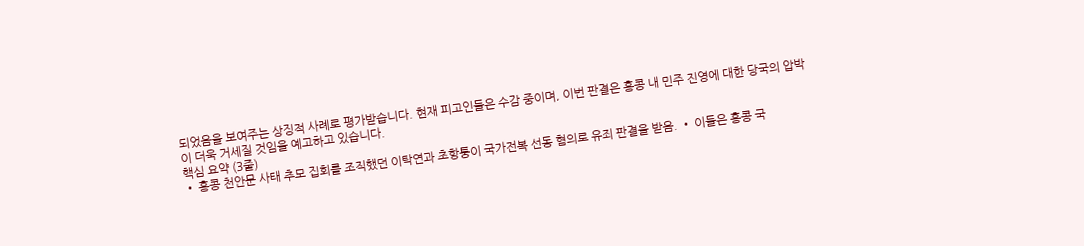되었음을 보여주는 상징적 사례로 평가받습니다. 현재 피고인들은 수감 중이며, 이번 판결은 홍콩 내 민주 진영에 대한 당국의 압박이 더욱 거세질 것임을 예고하고 있습니다.
핵심 요약 (3줄)
• 홍콩 천안문 사태 추모 집회를 조직했던 이탁연과 초항퉁이 국가전복 선동 혐의로 유죄 판결을 받음. • 이들은 홍콩 국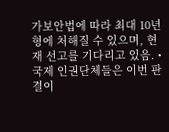가보안법에 따라 최대 10년형에 처해질 수 있으며, 현재 선고를 기다리고 있음. • 국제 인권단체들은 이번 판결이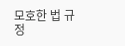모호한 법 규정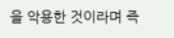을 악용한 것이라며 즉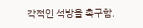각적인 석방을 촉구함.